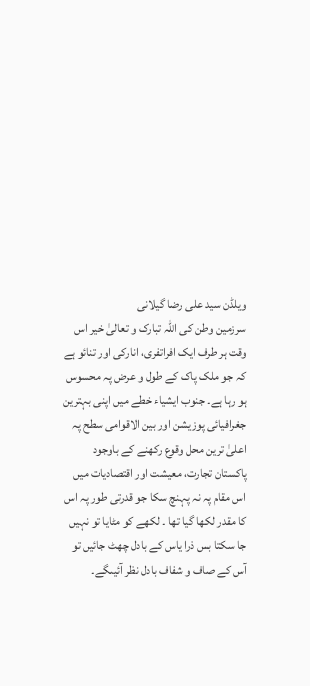ویلڈن سید علی رضا گیلانی
سرزمین وطن کی اللہ تبارک و تعالیٰ خیر اس وقت ہر طرف ایک افراتفری، انارکی اور تنائو ہے کہ جو ملک پاک کے طول و عرض پہ محسوس ہو رہا ہے۔ جنوب ایشیاء خطے میں اپنی بہترین جغرافیائی پوزیشن اور بین الاقوامی سطح پہ اعلیٰ ترین محل وقوع رکھنے کے باوجود پاکستان تجارت، معیشت اور اقتصادیات میں اس مقام پہ نہ پہنچ سکا جو قدرتی طور پہ اس کا مقدر لکھا گیا تھا ۔ لکھے کو مٹایا تو نہیں جا سکتا بس ذرا یاس کے بادل چھٹ جائیں تو آس کے صاف و شفاف بادل نظر آئیںگے۔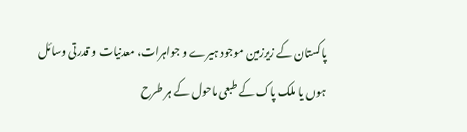پاکستان کے زیرزمین موجود ہیرے و جواہرات، معدنیات و قدرتی وسائل ہوں یا ملک پاک کے طبعی ماحول کے ہر طرح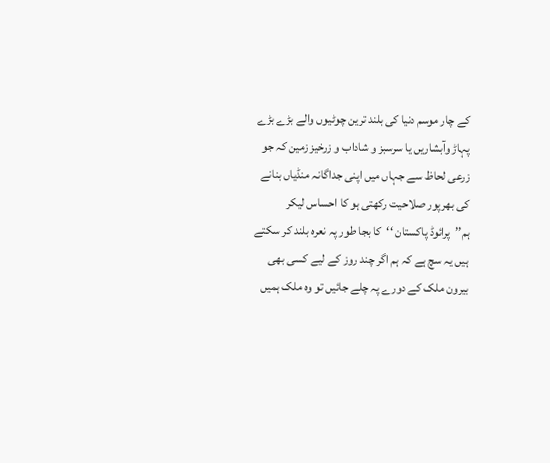کے چار موسم دنیا کی بلند ترین چوٹیوں والے بڑے بڑے پہاڑ وآبشاریں یا سرسبز و شاداب و زرخیز زمین کہ جو زرعی لحاظ سے جہاں میں اپنی جداگانہ منڈیاں بنانے کی بھرپور صلاحیت رکھتی ہو کا احساس لیکر ہم’’پرائوڈ پاکستان ‘‘کا بجا طور پہ نعرہ بلند کر سکتے ہیں یہ سچ ہے کہ ہم اگر چند روز کے لیے کسی بھی بیرون ملک کے دورے پہ چلے جائیں تو وہ ملک ہمیں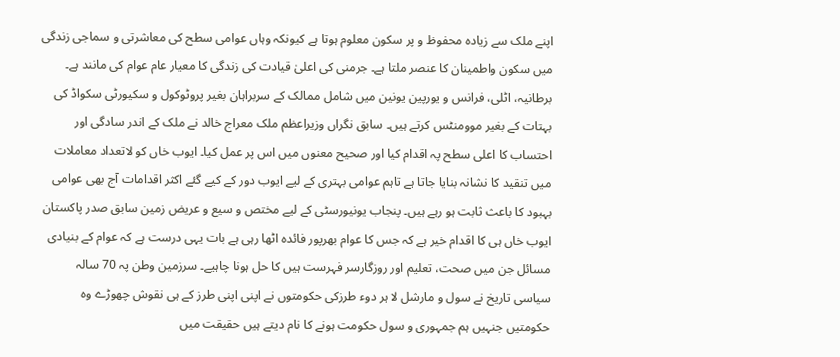اپنے ملک سے زیادہ محفوظ و پر سکون معلوم ہوتا ہے کیونکہ وہاں عوامی سطح کی معاشرتی و سماجی زندگی میں سکون واطمینان کا عنصر ملتا ہے۔ جرمنی کی اعلیٰ قیادت کی زندگی کا معیار عام عوام کی مانند ہے۔ برطانیہ، اٹلی، فرانس و یورپین یونین میں شامل ممالک کے سربراہان بغیر پروٹوکول و سکیورٹی سکواڈ کی بہتات کے بغیر موومنٹس کرتے ہیں۔ سابق نگراں وزیراعظم ملک معراج خالد نے ملک کے اندر سادگی اور احتساب کا اعلی سطح پہ اقدام کیا اور صحیح معنوں میں اس پر عمل کیا۔ ایوب خاں کو لاتعداد معاملات میں تنقید کا نشانہ بنایا جاتا ہے تاہم عوامی بہتری کے لیے ایوب دور کے کیے گئے اکثر اقدامات آج بھی عوامی بہبود کا باعث ثابت ہو رہے ہیں۔ پنجاب یونیورسٹی کے لیے مختص و سیع و عریض زمین سابق صدر پاکستان ایوب خاں ہی کا اقدام خیر ہے کہ جس کا عوام بھرپور فائدہ اٹھا رہی ہے بات یہی درست ہے کہ عوام کے بنیادی مسائل جن میں صحت، تعلیم اور روزگارسر فہرست ہیں کا حل ہونا چاہیے۔ سرزمین وطن پہ 70 سالہ سیاسی تاریخ نے سول و مارشل لا ہر دوء طرزکی حکومتوں نے اپنی اپنی طرز کے ہی نقوش چھوڑے وہ حکومتیں جنہیں ہم جمہوری و سول حکومت ہونے کا نام دیتے ہیں حقیقت میں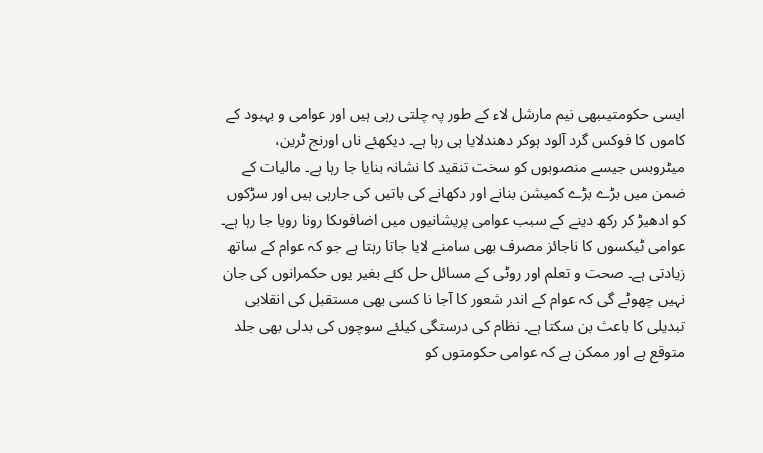ایسی حکومتیںبھی نیم مارشل لاء کے طور پہ چلتی رہی ہیں اور عوامی و بہبود کے کاموں کا فوکس گرد آلود ہوکر دھندلایا ہی رہا ہے۔ دیکھئے ناں اورنج ٹرین، میٹروبس جیسے منصوبوں کو سخت تنقید کا نشانہ بنایا جا رہا ہے۔ مالیات کے ضمن میں بڑے بڑے کمیشن بنانے اور دکھانے کی باتیں کی جارہی ہیں اور سڑکوں کو ادھیڑ کر رکھ دینے کے سبب عوامی پریشانیوں میں اضافوںکا رونا رویا جا رہا ہے۔ عوامی ٹیکسوں کا ناجائز مصرف بھی سامنے لایا جاتا رہتا ہے جو کہ عوام کے ساتھ زیادتی ہے۔ صحت و تعلم اور روٹی کے مسائل حل کئے بغیر یوں حکمرانوں کی جان نہیں چھوٹے گی کہ عوام کے اندر شعور کا آجا نا کسی بھی مستقبل کی انقلابی تبدیلی کا باعث بن سکتا ہے۔ نظام کی درستگی کیلئے سوچوں کی بدلی بھی جلد متوقع ہے اور ممکن ہے کہ عوامی حکومتوں کو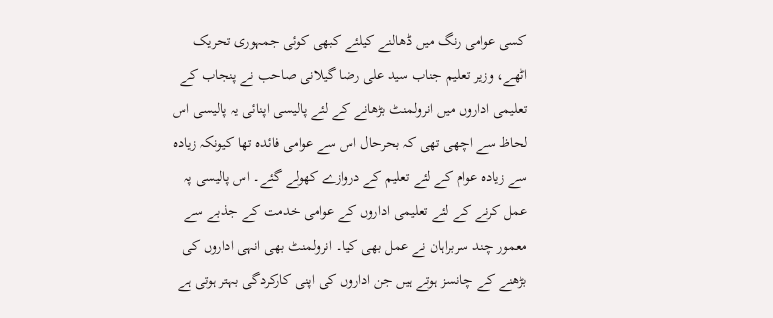کسی عوامی رنگ میں ڈھالنے کیلئے کبھی کوئی جمہوری تحریک اٹھے، وزیر تعلیم جناب سید علی رضا گیلانی صاحب نے پنجاب کے تعلیمی اداروں میں انرولمنٹ بڑھانے کے لئے پالیسی اپنائی یہ پالیسی اس لحاظ سے اچھی تھی کہ بحرحال اس سے عوامی فائدہ تھا کیونکہ زیادہ سے زیادہ عوام کے لئے تعلیم کے دروازے کھولے گئے۔ اس پالیسی پہ عمل کرنے کے لئے تعلیمی اداروں کے عوامی خدمت کے جذبے سے معمور چند سربراہان نے عمل بھی کیا۔ انرولمنٹ بھی انہی اداروں کی بڑھنے کے چانسز ہوتے ہیں جن اداروں کی اپنی کارکردگی بہتر ہوتی ہے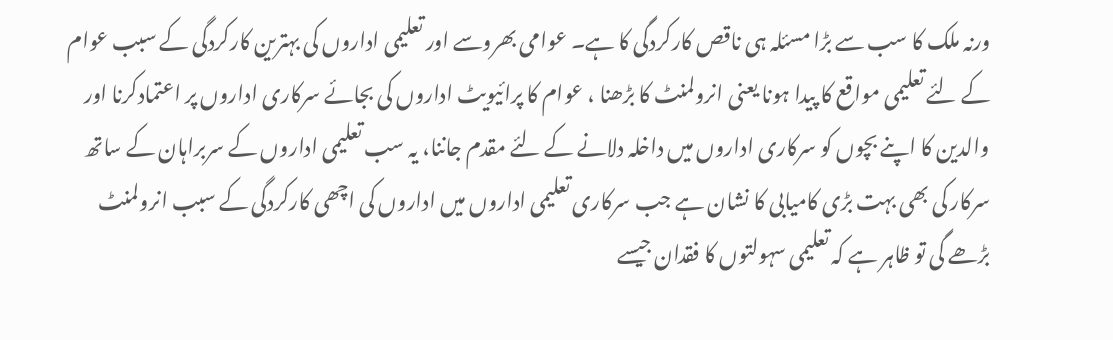ورنہ ملک کا سب سے بڑا مسئلہ ہی ناقص کارکردگی کا ہے۔ عوامی بھروسے اور تعلیمی اداروں کی بہترین کارکردگی کے سبب عوام کے لئے تعلیمی مواقع کا پیدا ہونا یعنی انرولمنٹ کا بڑھنا ، عوام کا پرائیویٹ اداروں کی بجائے سرکاری اداروں پر اعتمادکرنا اور والدین کا اپنے بچوں کو سرکاری اداروں میں داخلہ دلانے کے لئے مقدم جاننا، یہ سب تعلیمی اداروں کے سربراہان کے ساتھ سرکار کی بھی بہت بڑی کامیابی کا نشان ہے جب سرکاری تعلیمی اداروں میں اداروں کی اچھی کارکردگی کے سبب انرولمنٹ بڑھے گی تو ظاہر ہے کہ تعلیمی سہولتوں کا فقدان جیسے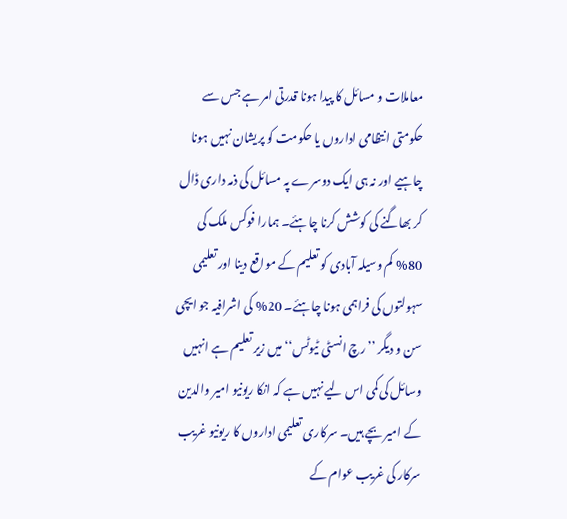معاملات و مسائل کا پیدا ہونا قدرتی امر ہے جس سے حکومتی انتظامی اداروں یا حکومت کو پریشان نہیں ہونا چاہیے اور نہ ہی ایک دوسرے پہ مسائل کی ذمہ داری ڈال کر بھاگنے کی کوشش کرنا چاہئے۔ ہمارا فوکس ملک کی 80% کم وسیلہ آبادی کو تعلیم کے مواقع دینا اور تعلیمی سہولتوں کی فراہمی ہونا چاہئے۔ 20% کی اشرافیہ جو ایچی سن و دیگر ’’رچ انسٹی ٹیوٹس‘‘ میں زیر تعلیم ہے انہیں وسائل کی کمی اس لیے نہیں ہے کہ انکا ریونیو امیر والدین کے امیر بچے ہیں۔ سرکاری تعلیمی اداروں کا ریونیو غریب سرکار کی غریب عوام کے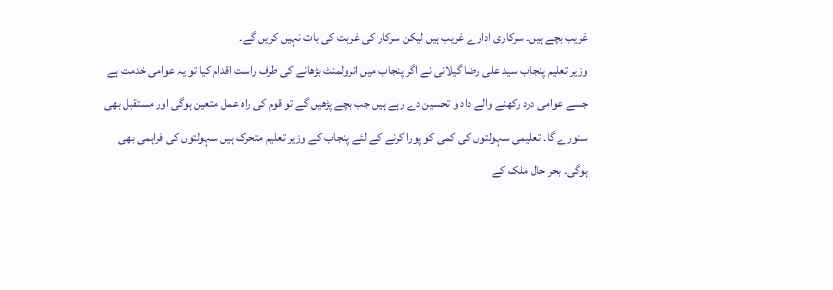غریب بچے ہیں۔ سرکاری ادارے غریب ہیں لیکن سرکار کی غربت کی بات نہیں کریں گے۔
وزیر تعلیم پنجاب سید علی رضا گیلانی نے اگر پنجاب میں انرولمنٹ بڑھانے کی طرف راست اقدام کیا تو یہ عوامی خدمت ہے جسے عوامی درد رکھنے والے داد و تحسین دے رہے ہیں جب بچے پڑھیں گے تو قوم کی راہ عمل متعین ہوگی اور مستقبل بھی سنورے گا۔ تعلیمی سہولتوں کی کمی کو پورا کرنے کے لئے پنجاب کے وزیر تعلیم متحرک ہیں سہولتوں کی فراہمی بھی ہوگی۔ بحر حال ملک کے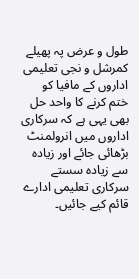طول و عرض پہ پھیلے کمرشل و نجی تعلیمی اداروں کے مافیا کو ختم کرنے کا واحد حل بھی یہی ہے کہ سرکاری اداروں میں انرولمنٹ بڑھائی جائے اور زیادہ سے زیادہ سستے سرکاری تعلیمی ادارے قائم کیے جائیں۔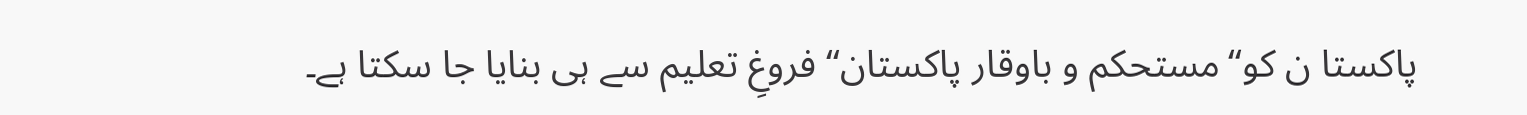پاکستا ن کو‘‘مستحکم و باوقار پاکستان‘‘ فروغِ تعلیم سے ہی بنایا جا سکتا ہے۔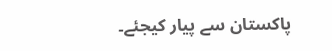پاکستان سے پیار کیجئے۔